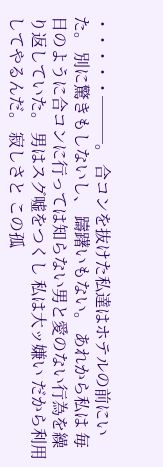・・・・・───。 合コンを抜けた私達はホテルの前にいた。 別に驚きもしないし、 躊躇いもない。 あれから私は 毎日のように合コンに行っては知らない男と愛のない行為を繰り返していた。 男はスグ嘘をつくし 私は大ッ嫌い だから利用してやるんだ。 寂しさと この孤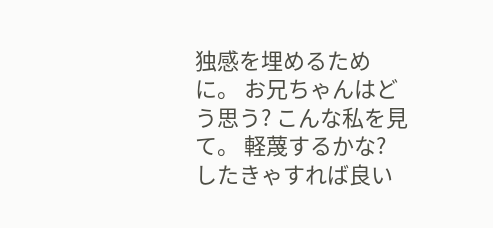独感を埋めるために。 お兄ちゃんはどう思う? こんな私を見て。 軽蔑するかな? したきゃすれば良い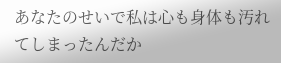あなたのせいで私は心も身体も汚れてしまったんだか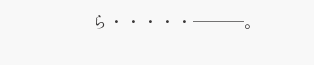ら・・・・・───。